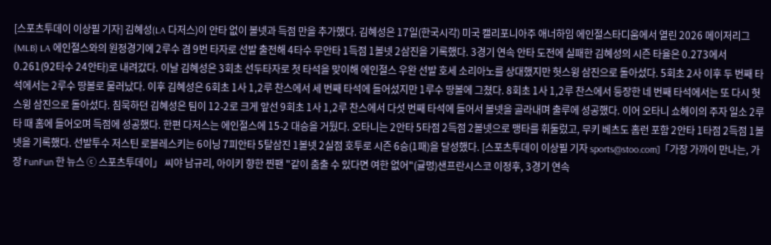[스포츠투데이 이상필 기자] 김혜성(LA 다저스)이 안타 없이 볼넷과 득점 만을 추가했다. 김혜성은 17일(한국시각) 미국 캘리포니아주 애너하임 에인절스타디움에서 열린 2026 메이저리그(MLB) LA 에인절스와의 원정경기에 2루수 겸 9번 타자로 선발 출전해 4타수 무안타 1득점 1볼넷 2삼진을 기록했다. 3경기 연속 안타 도전에 실패한 김혜성의 시즌 타율은 0.273에서 0.261(92타수 24안타)로 내려갔다. 이날 김혜성은 3회초 선두타자로 첫 타석을 맞이해 에인절스 우완 선발 호세 소리아노를 상대했지만 헛스윙 삼진으로 돌아섰다. 5회초 2사 이후 두 번째 타석에서는 2루수 땅볼로 물러났다. 이후 김혜성은 6회초 1사 1,2루 찬스에서 세 번째 타석에 들어섰지만 1루수 땅볼에 그쳤다. 8회초 1사 1,2루 찬스에서 등장한 네 번째 타석에서는 또 다시 헛스윙 삼진으로 돌아섰다. 침묵하던 김혜성은 팀이 12-2로 크게 앞선 9회초 1사 1,2루 찬스에서 다섯 번째 타석에 들어서 볼넷을 골라내며 출루에 성공했다. 이어 오타니 쇼헤이의 주자 일소 2루타 때 홈에 들어오며 득점에 성공했다. 한편 다저스는 에인절스에 15-2 대승을 거뒀다. 오타니는 2안타 5타점 2득점 2볼넷으로 맹타를 휘둘렀고, 무키 베츠도 홈런 포함 2안타 1타점 2득점 1볼넷을 기록했다. 선발투수 저스틴 로블레스키는 6이닝 7피안타 5탈삼진 1볼넷 2실점 호투로 시즌 6승(1패)을 달성했다. [스포츠투데이 이상필 기자 sports@stoo.com]「가장 가까이 만나는, 가장 FunFun 한 뉴스 ⓒ 스포츠투데이」 씨야 남규리, 아이키 향한 찐팬 "같이 춤출 수 있다면 여한 없어"(귤멍)샌프란시스코 이정후, 3경기 연속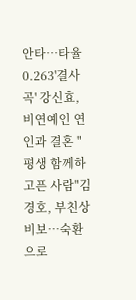안타…타율 0.263'결사곡' 강신효, 비연예인 연인과 결혼 "평생 함께하고픈 사람"김경호, 부친상 비보…숙환으로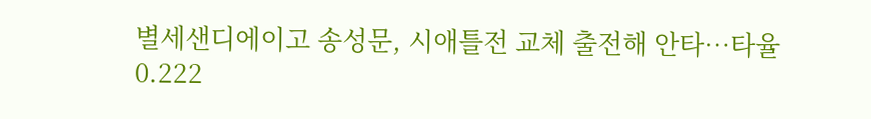별세샌디에이고 송성문, 시애틀전 교체 출전해 안타…타율 0.222